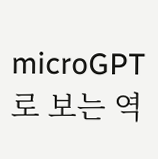microGPT로 보는 역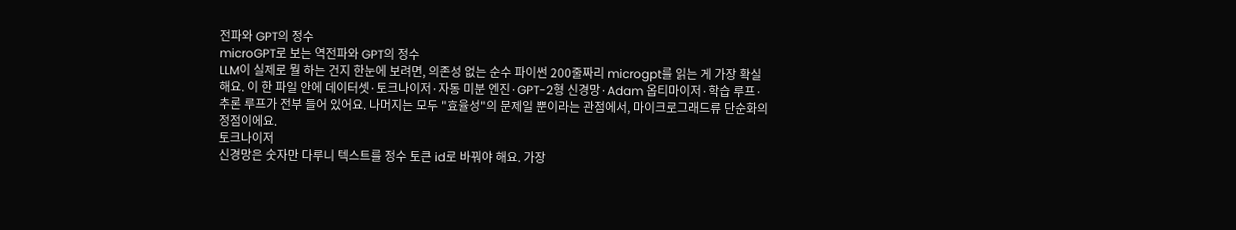전파와 GPT의 정수
microGPT로 보는 역전파와 GPT의 정수
LLM이 실제로 뭘 하는 건지 한눈에 보려면, 의존성 없는 순수 파이썬 200줄짜리 microgpt를 읽는 게 가장 확실해요. 이 한 파일 안에 데이터셋·토크나이저·자동 미분 엔진·GPT-2형 신경망·Adam 옵티마이저·학습 루프·추론 루프가 전부 들어 있어요. 나머지는 모두 "효율성"의 문제일 뿐이라는 관점에서, 마이크로그래드류 단순화의 정점이에요.
토크나이저
신경망은 숫자만 다루니 텍스트를 정수 토큰 id로 바꿔야 해요. 가장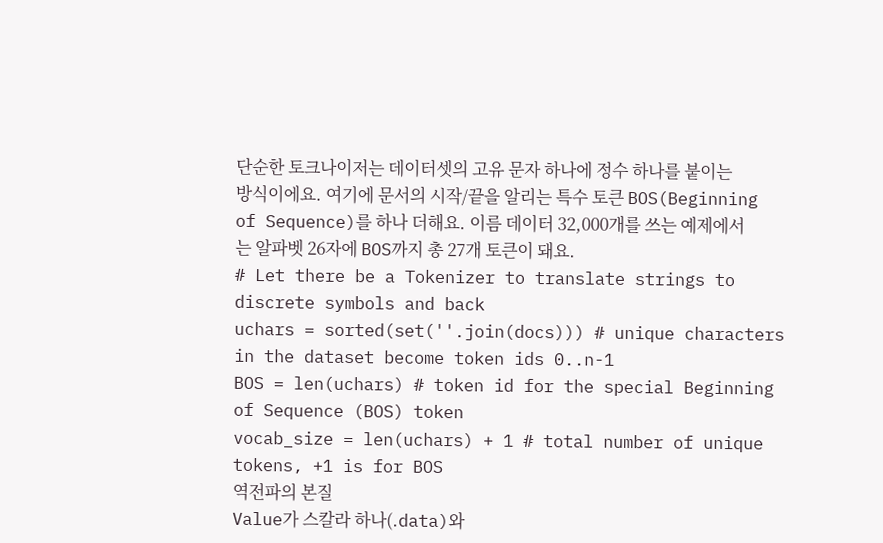단순한 토크나이저는 데이터셋의 고유 문자 하나에 정수 하나를 붙이는 방식이에요. 여기에 문서의 시작/끝을 알리는 특수 토큰 BOS(Beginning of Sequence)를 하나 더해요. 이름 데이터 32,000개를 쓰는 예제에서는 알파벳 26자에 BOS까지 총 27개 토큰이 돼요.
# Let there be a Tokenizer to translate strings to discrete symbols and back
uchars = sorted(set(''.join(docs))) # unique characters in the dataset become token ids 0..n-1
BOS = len(uchars) # token id for the special Beginning of Sequence (BOS) token
vocab_size = len(uchars) + 1 # total number of unique tokens, +1 is for BOS
역전파의 본질
Value가 스칼라 하나(.data)와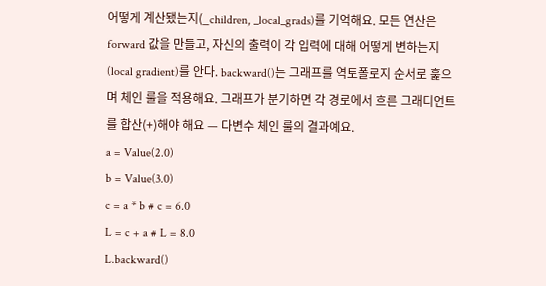어떻게 계산됐는지(_children, _local_grads)를 기억해요. 모든 연산은 forward 값을 만들고, 자신의 출력이 각 입력에 대해 어떻게 변하는지(local gradient)를 안다. backward()는 그래프를 역토폴로지 순서로 훑으며 체인 룰을 적용해요. 그래프가 분기하면 각 경로에서 흐른 그래디언트를 합산(+)해야 해요 — 다변수 체인 룰의 결과예요.
a = Value(2.0)
b = Value(3.0)
c = a * b # c = 6.0
L = c + a # L = 8.0
L.backward()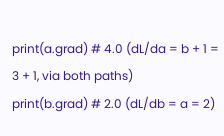print(a.grad) # 4.0 (dL/da = b + 1 = 3 + 1, via both paths)
print(b.grad) # 2.0 (dL/db = a = 2)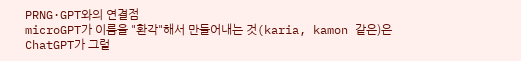PRNG·GPT와의 연결점
microGPT가 이름을 "환각"해서 만들어내는 것(karia, kamon 같은)은 ChatGPT가 그럴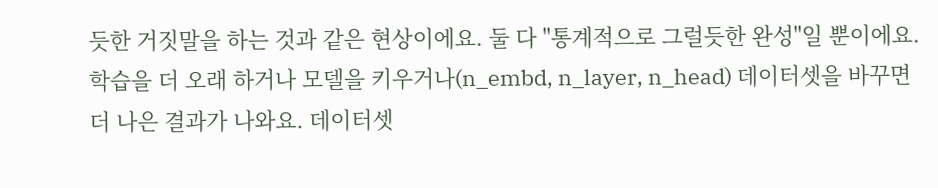듯한 거짓말을 하는 것과 같은 현상이에요. 둘 다 "통계적으로 그럴듯한 완성"일 뿐이에요. 학습을 더 오래 하거나 모델을 키우거나(n_embd, n_layer, n_head) 데이터셋을 바꾸면 더 나은 결과가 나와요. 데이터셋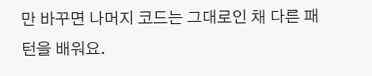만 바꾸면 나머지 코드는 그대로인 채 다른 패턴을 배워요.